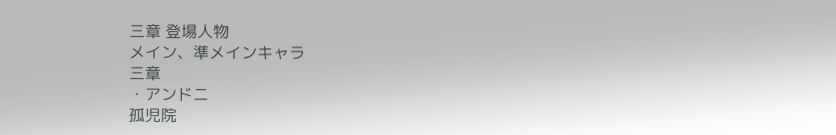三章 登場人物
メイン、準メインキャラ
三章
・アンドニ
孤児院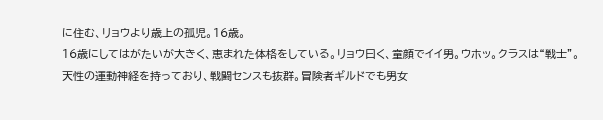に住む、リョウより歳上の孤児。16歳。
16歳にしてはがたいが大きく、恵まれた体格をしている。リョウ曰く、童顔でイイ男。ウホッ。クラスは“戦士”。
天性の運動神経を持っており、戦闘センスも抜群。冒険者ギルドでも男女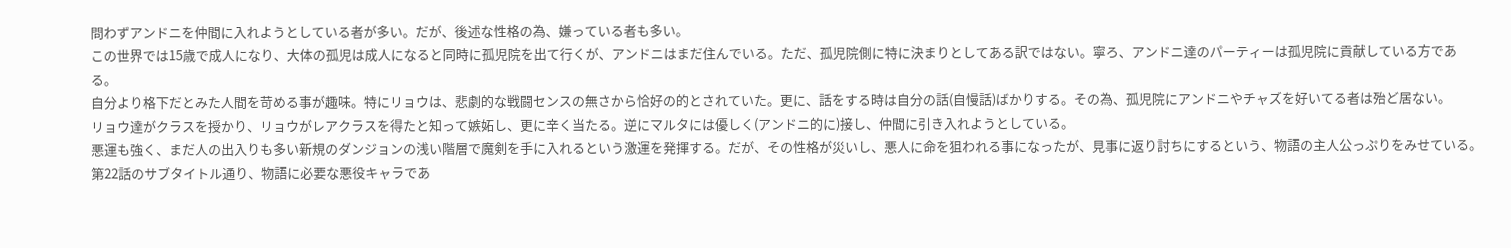問わずアンドニを仲間に入れようとしている者が多い。だが、後述な性格の為、嫌っている者も多い。
この世界では15歳で成人になり、大体の孤児は成人になると同時に孤児院を出て行くが、アンドニはまだ住んでいる。ただ、孤児院側に特に決まりとしてある訳ではない。寧ろ、アンドニ達のパーティーは孤児院に貢献している方である。
自分より格下だとみた人間を苛める事が趣味。特にリョウは、悲劇的な戦闘センスの無さから恰好の的とされていた。更に、話をする時は自分の話(自慢話)ばかりする。その為、孤児院にアンドニやチャズを好いてる者は殆ど居ない。
リョウ達がクラスを授かり、リョウがレアクラスを得たと知って嫉妬し、更に辛く当たる。逆にマルタには優しく(アンドニ的に)接し、仲間に引き入れようとしている。
悪運も強く、まだ人の出入りも多い新規のダンジョンの浅い階層で魔剣を手に入れるという激運を発揮する。だが、その性格が災いし、悪人に命を狙われる事になったが、見事に返り討ちにするという、物語の主人公っぷりをみせている。
第22話のサブタイトル通り、物語に必要な悪役キャラであ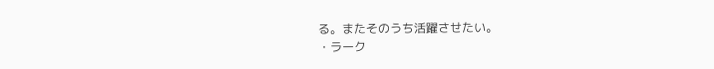る。またそのうち活躍させたい。
・ラーク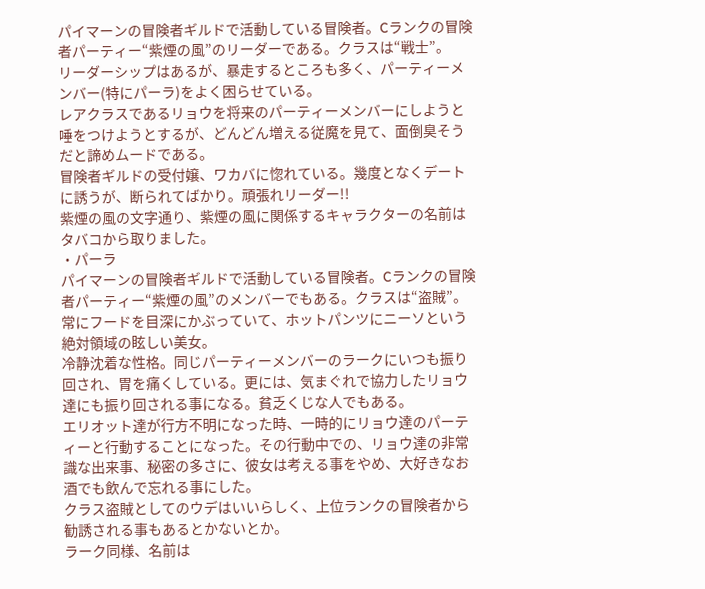パイマーンの冒険者ギルドで活動している冒険者。Cランクの冒険者パーティー“紫煙の風”のリーダーである。クラスは“戦士”。
リーダーシップはあるが、暴走するところも多く、パーティーメンバー(特にパーラ)をよく困らせている。
レアクラスであるリョウを将来のパーティーメンバーにしようと唾をつけようとするが、どんどん増える従魔を見て、面倒臭そうだと諦めムードである。
冒険者ギルドの受付嬢、ワカバに惚れている。幾度となくデートに誘うが、断られてばかり。頑張れリーダー!!
紫煙の風の文字通り、紫煙の風に関係するキャラクターの名前はタバコから取りました。
・パーラ
パイマーンの冒険者ギルドで活動している冒険者。Cランクの冒険者パーティー“紫煙の風”のメンバーでもある。クラスは“盗賊”。
常にフードを目深にかぶっていて、ホットパンツにニーソという絶対領域の眩しい美女。
冷静沈着な性格。同じパーティーメンバーのラークにいつも振り回され、胃を痛くしている。更には、気まぐれで協力したリョウ達にも振り回される事になる。貧乏くじな人でもある。
エリオット達が行方不明になった時、一時的にリョウ達のパーティーと行動することになった。その行動中での、リョウ達の非常識な出来事、秘密の多さに、彼女は考える事をやめ、大好きなお酒でも飲んで忘れる事にした。
クラス盗賊としてのウデはいいらしく、上位ランクの冒険者から勧誘される事もあるとかないとか。
ラーク同様、名前は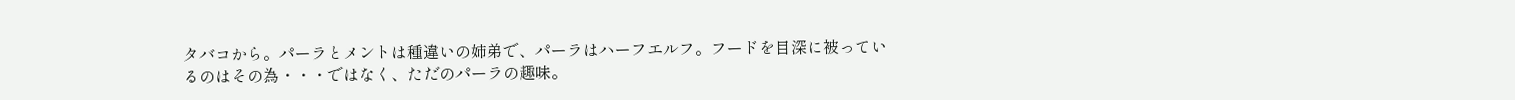タバコから。パーラとメントは種違いの姉弟で、パーラはハーフエルフ。フードを目深に被っているのはその為・・・ではなく、ただのパーラの趣味。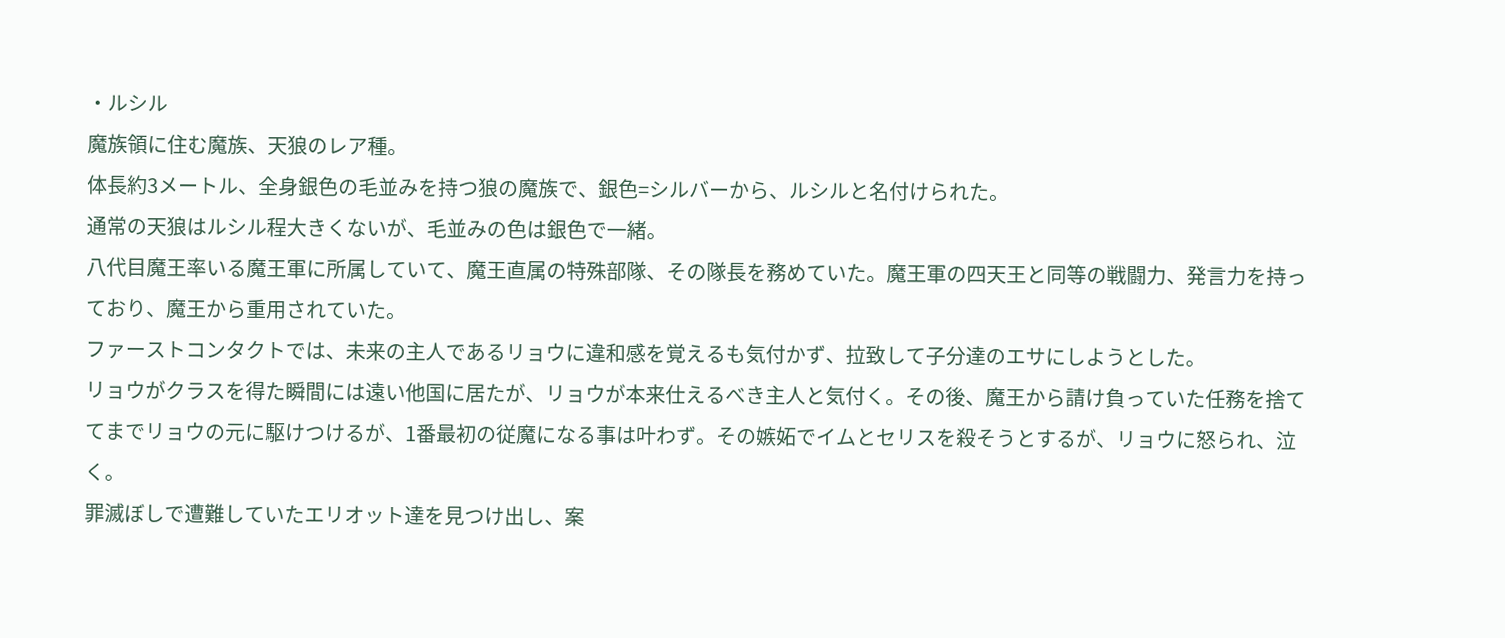・ルシル
魔族領に住む魔族、天狼のレア種。
体長約3メートル、全身銀色の毛並みを持つ狼の魔族で、銀色=シルバーから、ルシルと名付けられた。
通常の天狼はルシル程大きくないが、毛並みの色は銀色で一緒。
八代目魔王率いる魔王軍に所属していて、魔王直属の特殊部隊、その隊長を務めていた。魔王軍の四天王と同等の戦闘力、発言力を持っており、魔王から重用されていた。
ファーストコンタクトでは、未来の主人であるリョウに違和感を覚えるも気付かず、拉致して子分達のエサにしようとした。
リョウがクラスを得た瞬間には遠い他国に居たが、リョウが本来仕えるべき主人と気付く。その後、魔王から請け負っていた任務を捨ててまでリョウの元に駆けつけるが、1番最初の従魔になる事は叶わず。その嫉妬でイムとセリスを殺そうとするが、リョウに怒られ、泣く。
罪滅ぼしで遭難していたエリオット達を見つけ出し、案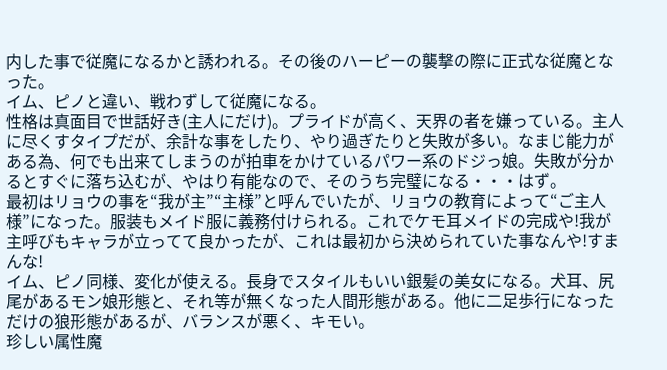内した事で従魔になるかと誘われる。その後のハーピーの襲撃の際に正式な従魔となった。
イム、ピノと違い、戦わずして従魔になる。
性格は真面目で世話好き(主人にだけ)。プライドが高く、天界の者を嫌っている。主人に尽くすタイプだが、余計な事をしたり、やり過ぎたりと失敗が多い。なまじ能力がある為、何でも出来てしまうのが拍車をかけているパワー系のドジっ娘。失敗が分かるとすぐに落ち込むが、やはり有能なので、そのうち完璧になる・・・はず。
最初はリョウの事を“我が主”“主様”と呼んでいたが、リョウの教育によって“ご主人様”になった。服装もメイド服に義務付けられる。これでケモ耳メイドの完成や!我が主呼びもキャラが立ってて良かったが、これは最初から決められていた事なんや!すまんな!
イム、ピノ同様、変化が使える。長身でスタイルもいい銀髪の美女になる。犬耳、尻尾があるモン娘形態と、それ等が無くなった人間形態がある。他に二足歩行になっただけの狼形態があるが、バランスが悪く、キモい。
珍しい属性魔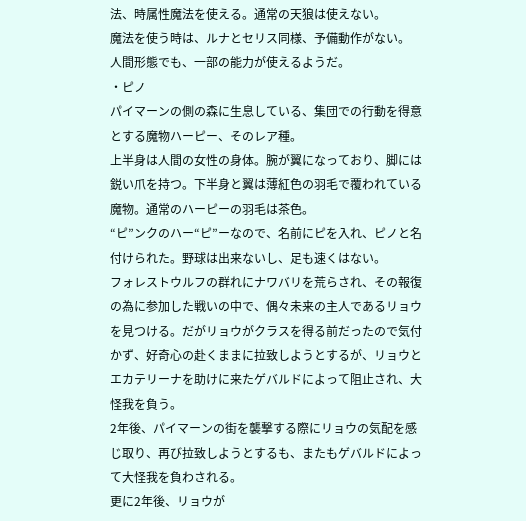法、時属性魔法を使える。通常の天狼は使えない。
魔法を使う時は、ルナとセリス同様、予備動作がない。
人間形態でも、一部の能力が使えるようだ。
・ピノ
パイマーンの側の森に生息している、集団での行動を得意とする魔物ハーピー、そのレア種。
上半身は人間の女性の身体。腕が翼になっており、脚には鋭い爪を持つ。下半身と翼は薄紅色の羽毛で覆われている魔物。通常のハーピーの羽毛は茶色。
“ピ”ンクのハー“ピ”ーなので、名前にピを入れ、ピノと名付けられた。野球は出来ないし、足も速くはない。
フォレストウルフの群れにナワバリを荒らされ、その報復の為に参加した戦いの中で、偶々未来の主人であるリョウを見つける。だがリョウがクラスを得る前だったので気付かず、好奇心の赴くままに拉致しようとするが、リョウとエカテリーナを助けに来たゲバルドによって阻止され、大怪我を負う。
2年後、パイマーンの街を襲撃する際にリョウの気配を感じ取り、再び拉致しようとするも、またもゲバルドによって大怪我を負わされる。
更に2年後、リョウが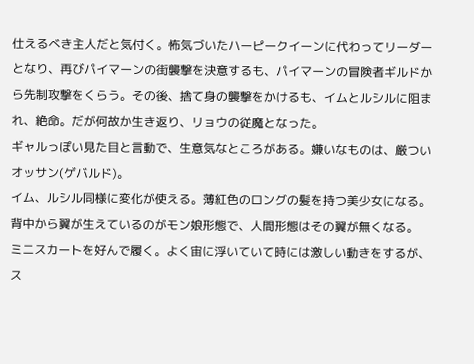仕えるべき主人だと気付く。怖気づいたハーピークイーンに代わってリーダーとなり、再びパイマーンの街襲撃を決意するも、パイマーンの冒険者ギルドから先制攻撃をくらう。その後、捨て身の襲撃をかけるも、イムとルシルに阻まれ、絶命。だが何故か生き返り、リョウの従魔となった。
ギャルっぽい見た目と言動で、生意気なところがある。嫌いなものは、厳ついオッサン(ゲバルド)。
イム、ルシル同様に変化が使える。薄紅色のロングの髪を持つ美少女になる。背中から翼が生えているのがモン娘形態で、人間形態はその翼が無くなる。
ミニスカートを好んで履く。よく宙に浮いていて時には激しい動きをするが、ス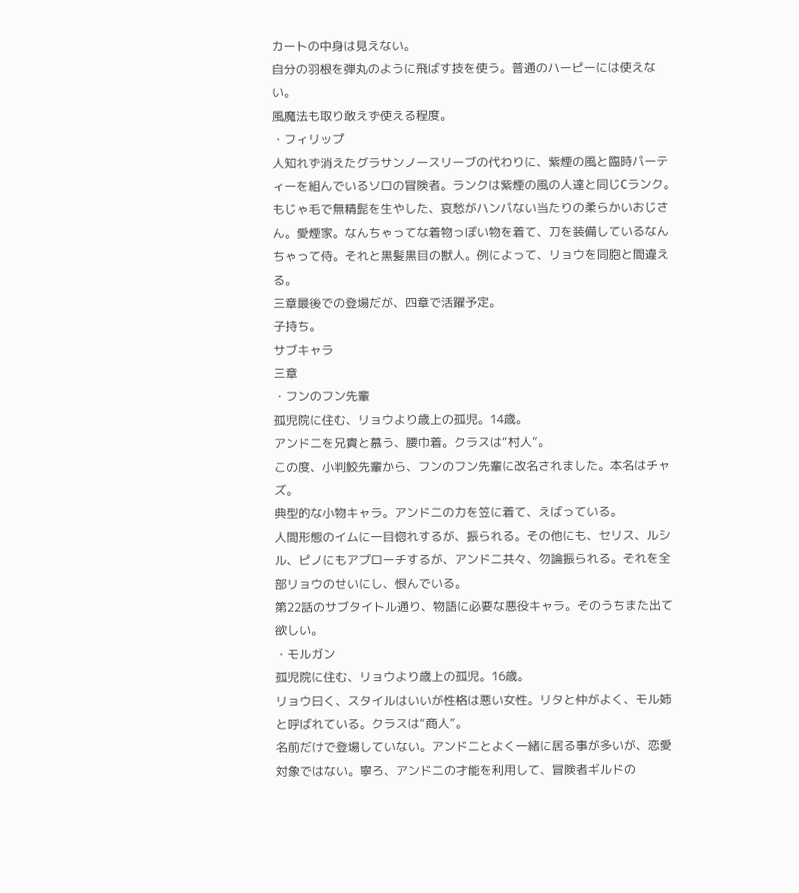カートの中身は見えない。
自分の羽根を弾丸のように飛ばす技を使う。普通のハーピーには使えない。
風魔法も取り敢えず使える程度。
・フィリップ
人知れず消えたグラサンノースリーブの代わりに、紫煙の風と臨時パーティーを組んでいるソロの冒険者。ランクは紫煙の風の人達と同じCランク。
もじゃ毛で無精髭を生やした、哀愁がハンパない当たりの柔らかいおじさん。愛煙家。なんちゃってな着物っぽい物を着て、刀を装備しているなんちゃって侍。それと黒髪黒目の獣人。例によって、リョウを同胞と間違える。
三章最後での登場だが、四章で活躍予定。
子持ち。
サブキャラ
三章
・フンのフン先輩
孤児院に住む、リョウより歳上の孤児。14歳。
アンドニを兄貴と慕う、腰巾着。クラスは“村人”。
この度、小判鮫先輩から、フンのフン先輩に改名されました。本名はチャズ。
典型的な小物キャラ。アンドニの力を笠に着て、えばっている。
人間形態のイムに一目惚れするが、振られる。その他にも、セリス、ルシル、ピノにもアプローチするが、アンドニ共々、勿論振られる。それを全部リョウのせいにし、恨んでいる。
第22話のサブタイトル通り、物語に必要な悪役キャラ。そのうちまた出て欲しい。
・モルガン
孤児院に住む、リョウより歳上の孤児。16歳。
リョウ曰く、スタイルはいいが性格は悪い女性。リタと仲がよく、モル姉と呼ばれている。クラスは“商人”。
名前だけで登場していない。アンドニとよく一緒に居る事が多いが、恋愛対象ではない。寧ろ、アンドニの才能を利用して、冒険者ギルドの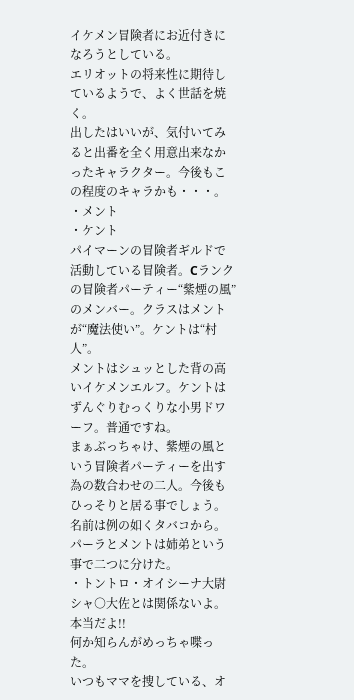イケメン冒険者にお近付きになろうとしている。
エリオットの将来性に期待しているようで、よく世話を焼く。
出したはいいが、気付いてみると出番を全く用意出来なかったキャラクター。今後もこの程度のキャラかも・・・。
・メント
・ケント
パイマーンの冒険者ギルドで活動している冒険者。Cランクの冒険者パーティー“紫煙の風”のメンバー。クラスはメントが“魔法使い”。ケントは“村人”。
メントはシュッとした背の高いイケメンエルフ。ケントはずんぐりむっくりな小男ドワーフ。普通ですね。
まぁぶっちゃけ、紫煙の風という冒険者パーティーを出す為の数合わせの二人。今後もひっそりと居る事でしょう。
名前は例の如くタバコから。パーラとメントは姉弟という事で二つに分けた。
・トントロ・オイシーナ大尉
シャ○大佐とは関係ないよ。本当だよ!!
何か知らんがめっちゃ喋った。
いつもママを捜している、オ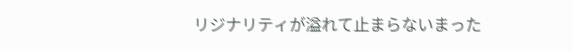リジナリティが溢れて止まらないまった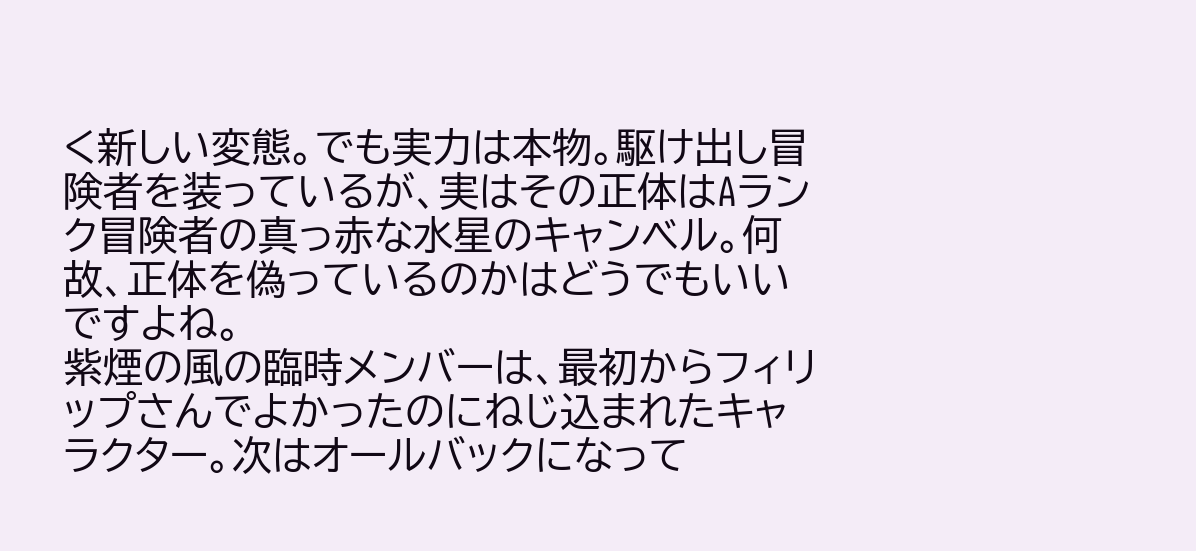く新しい変態。でも実力は本物。駆け出し冒険者を装っているが、実はその正体はAランク冒険者の真っ赤な水星のキャンベル。何故、正体を偽っているのかはどうでもいいですよね。
紫煙の風の臨時メンバーは、最初からフィリップさんでよかったのにねじ込まれたキャラクター。次はオールバックになって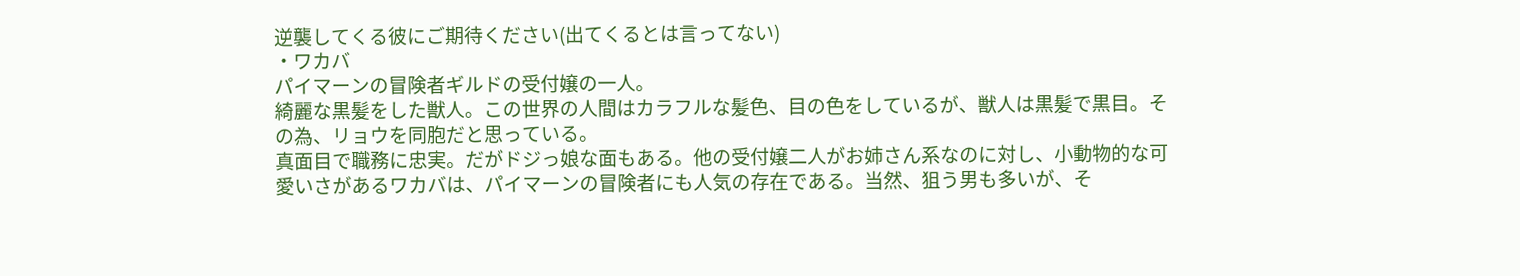逆襲してくる彼にご期待ください(出てくるとは言ってない)
・ワカバ
パイマーンの冒険者ギルドの受付嬢の一人。
綺麗な黒髪をした獣人。この世界の人間はカラフルな髪色、目の色をしているが、獣人は黒髪で黒目。その為、リョウを同胞だと思っている。
真面目で職務に忠実。だがドジっ娘な面もある。他の受付嬢二人がお姉さん系なのに対し、小動物的な可愛いさがあるワカバは、パイマーンの冒険者にも人気の存在である。当然、狙う男も多いが、そ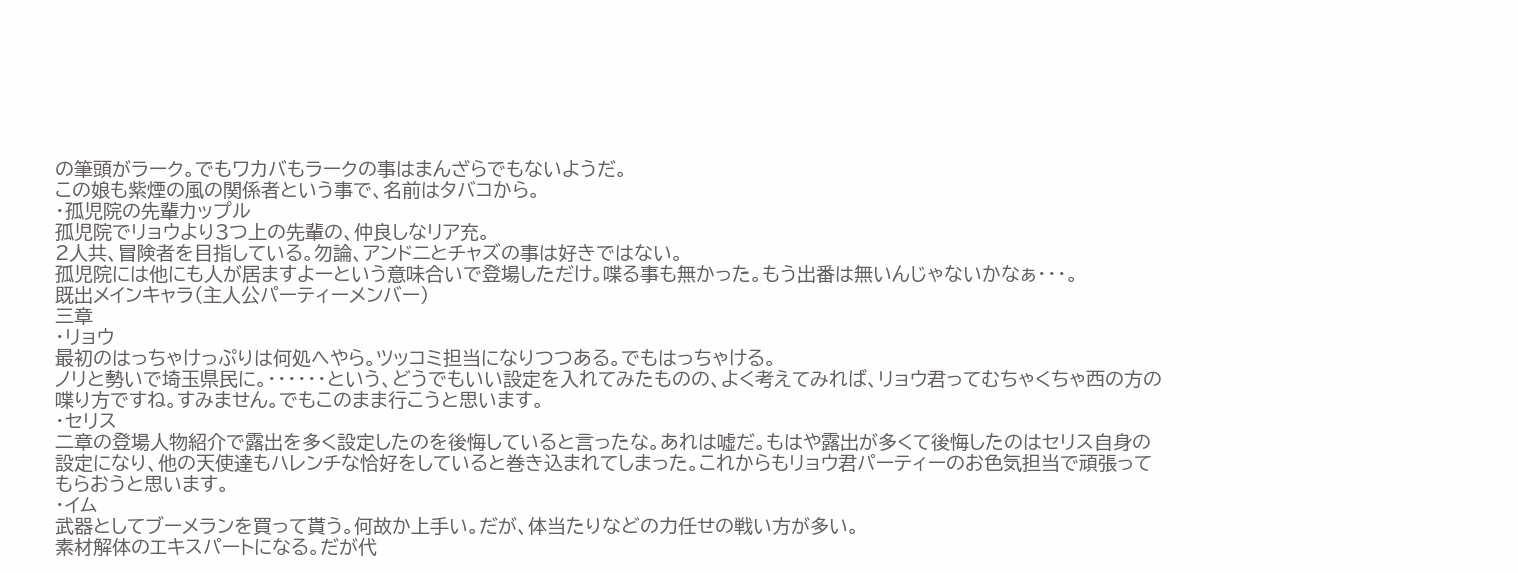の筆頭がラーク。でもワカバもラークの事はまんざらでもないようだ。
この娘も紫煙の風の関係者という事で、名前はタバコから。
・孤児院の先輩カップル
孤児院でリョウより3つ上の先輩の、仲良しなリア充。
2人共、冒険者を目指している。勿論、アンドニとチャズの事は好きではない。
孤児院には他にも人が居ますよーという意味合いで登場しただけ。喋る事も無かった。もう出番は無いんじゃないかなぁ・・・。
既出メインキャラ(主人公パーティーメンバー)
三章
・リョウ
最初のはっちゃけっぷりは何処へやら。ツッコミ担当になりつつある。でもはっちゃける。
ノリと勢いで埼玉県民に。・・・・・・という、どうでもいい設定を入れてみたものの、よく考えてみれば、リョウ君ってむちゃくちゃ西の方の喋り方ですね。すみません。でもこのまま行こうと思います。
・セリス
二章の登場人物紹介で露出を多く設定したのを後悔していると言ったな。あれは嘘だ。もはや露出が多くて後悔したのはセリス自身の設定になり、他の天使達もハレンチな恰好をしていると巻き込まれてしまった。これからもリョウ君パーティーのお色気担当で頑張ってもらおうと思います。
・イム
武器としてブーメランを買って貰う。何故か上手い。だが、体当たりなどの力任せの戦い方が多い。
素材解体のエキスパートになる。だが代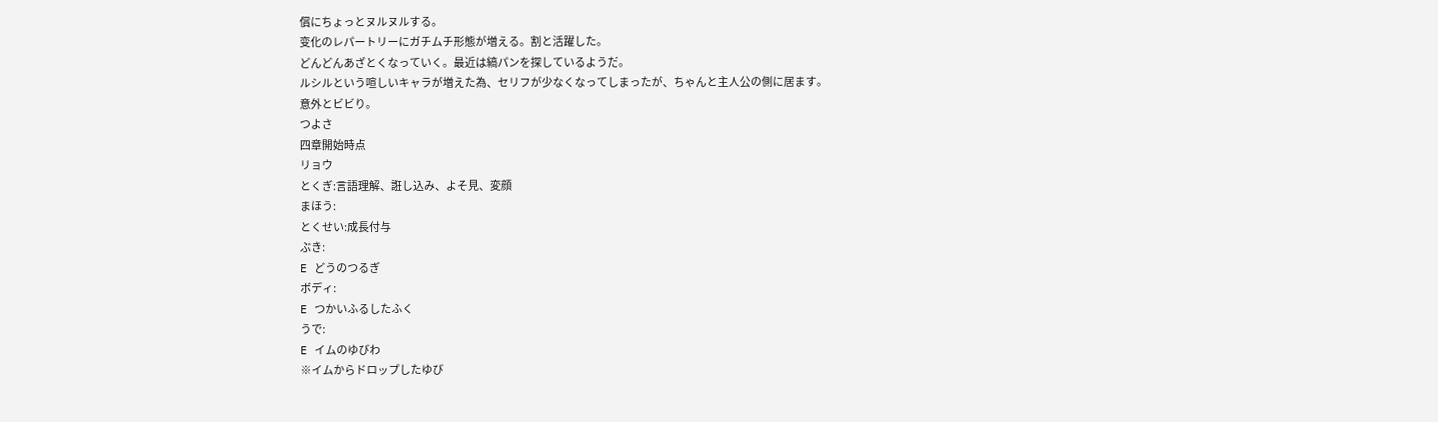償にちょっとヌルヌルする。
变化のレパートリーにガチムチ形態が増える。割と活躍した。
どんどんあざとくなっていく。最近は縞パンを探しているようだ。
ルシルという喧しいキャラが増えた為、セリフが少なくなってしまったが、ちゃんと主人公の側に居ます。
意外とビビり。
つよさ
四章開始時点
リョウ
とくぎ:言語理解、誑し込み、よそ見、変顔
まほう:
とくせい:成長付与
ぶき:
E どうのつるぎ
ボディ:
E つかいふるしたふく
うで:
E イムのゆびわ
※イムからドロップしたゆび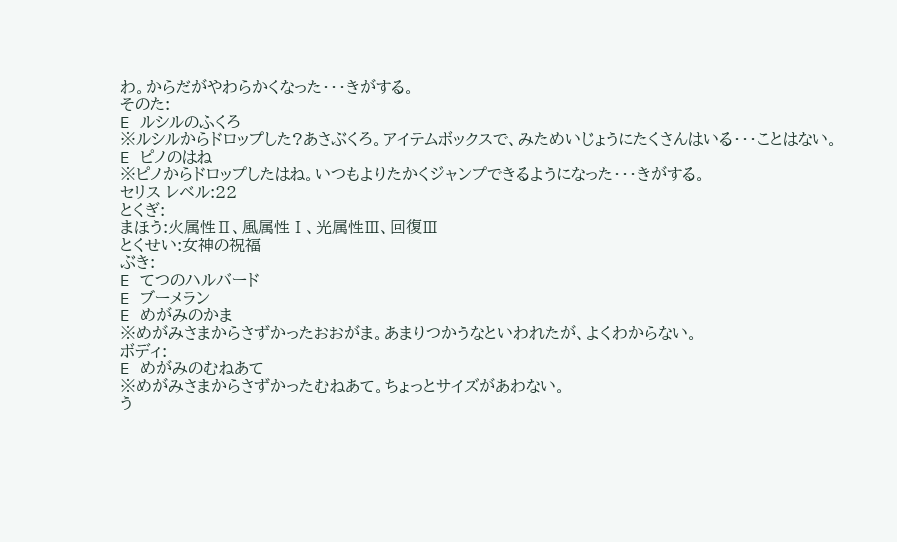わ。からだがやわらかくなった・・・きがする。
そのた:
E ルシルのふくろ
※ルシルからドロップした?あさぶくろ。アイテムボックスで、みためいじょうにたくさんはいる・・・ことはない。
E ピノのはね
※ピノからドロップしたはね。いつもよりたかくジャンプできるようになった・・・きがする。
セリス レベル:22
とくぎ:
まほう:火属性Ⅱ、風属性Ⅰ、光属性Ⅲ、回復Ⅲ
とくせい:女神の祝福
ぶき:
E てつのハルバード
E ブーメラン
E めがみのかま
※めがみさまからさずかったおおがま。あまりつかうなといわれたが、よくわからない。
ボディ:
E めがみのむねあて
※めがみさまからさずかったむねあて。ちょっとサイズがあわない。
う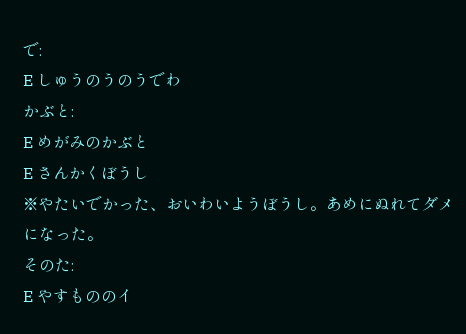で:
E しゅうのうのうでわ
かぶと:
E めがみのかぶと
E さんかくぼうし
※やたいでかった、おいわいようぼうし。あめにぬれてダメになった。
そのた:
E やすもののイ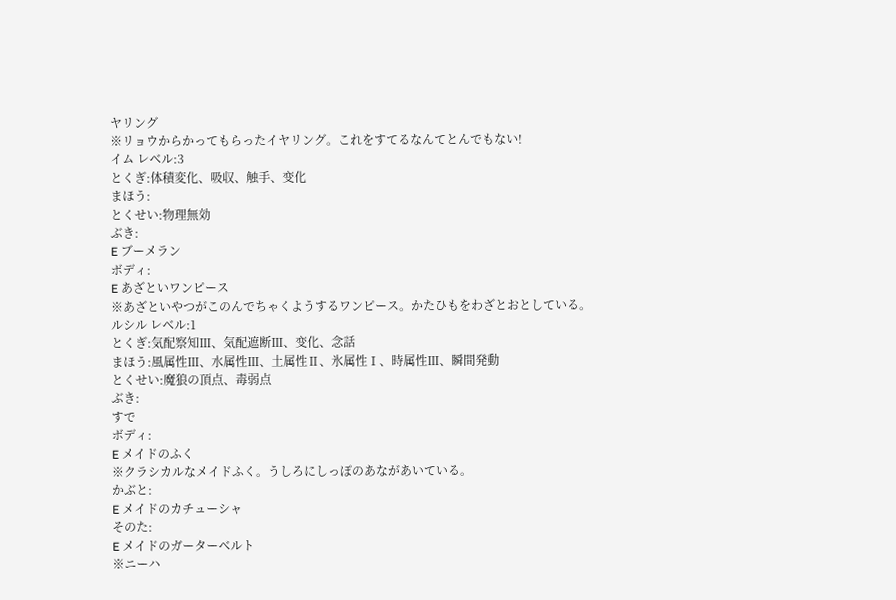ヤリング
※リョウからかってもらったイヤリング。これをすてるなんてとんでもない!
イム レベル:3
とくぎ:体積変化、吸収、触手、变化
まほう:
とくせい:物理無効
ぶき:
E ブーメラン
ボディ:
E あざといワンピース
※あざといやつがこのんでちゃくようするワンピース。かたひもをわざとおとしている。
ルシル レベル:1
とくぎ:気配察知Ⅲ、気配遮断Ⅲ、变化、念話
まほう:風属性Ⅲ、水属性Ⅲ、土属性Ⅱ、氷属性Ⅰ、時属性Ⅲ、瞬間発動
とくせい:魔狼の頂点、毒弱点
ぶき:
すで
ボディ:
E メイドのふく
※クラシカルなメイドふく。うしろにしっぽのあながあいている。
かぶと:
E メイドのカチューシャ
そのた:
E メイドのガーターベルト
※ニーハ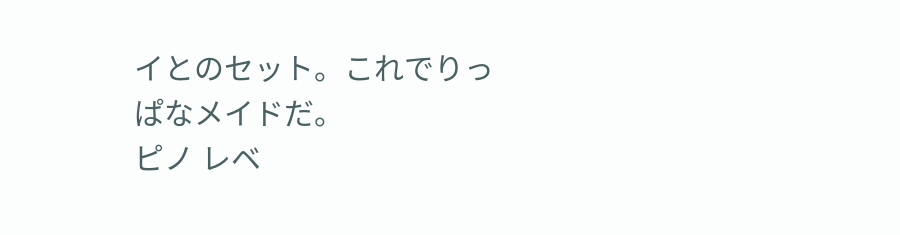イとのセット。これでりっぱなメイドだ。
ピノ レベ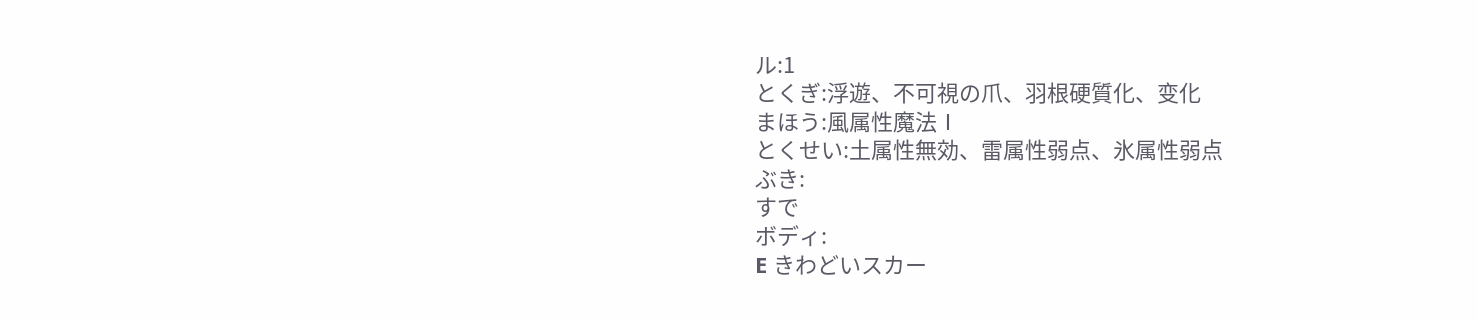ル:1
とくぎ:浮遊、不可視の爪、羽根硬質化、变化
まほう:風属性魔法Ⅰ
とくせい:土属性無効、雷属性弱点、氷属性弱点
ぶき:
すで
ボディ:
E きわどいスカー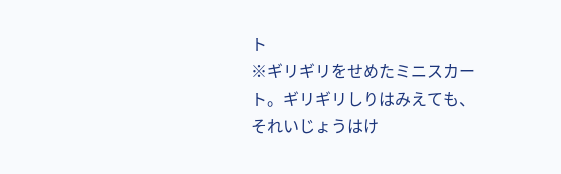ト
※ギリギリをせめたミニスカート。ギリギリしりはみえても、それいじょうはけ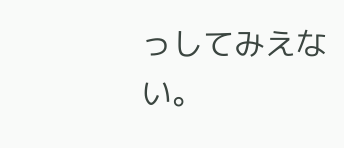っしてみえない。